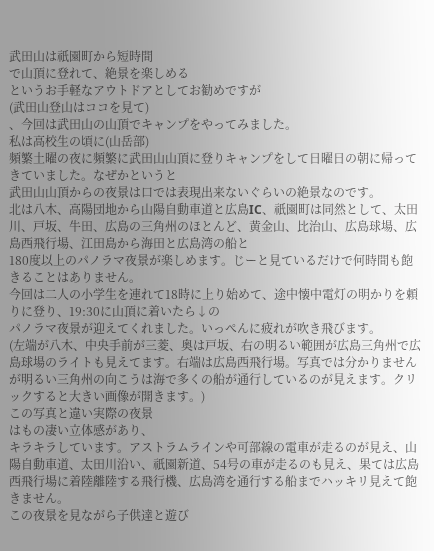武田山は祇園町から短時間
で山頂に登れて、絶景を楽しめる
というお手軽なアウトドアとしてお勧めですが
(武田山登山はココを見て)
、今回は武田山の山頂でキャンプをやってみました。
私は高校生の頃に(山岳部)
頻繁土曜の夜に頻繁に武田山山頂に登りキャンプをして日曜日の朝に帰ってきていました。なぜかというと
武田山山頂からの夜景は口では表現出来ないぐらいの絶景なのです。
北は八木、高陽団地から山陽自動車道と広島IC、祇園町は同然として、太田川、戸坂、牛田、広島の三角州のほとんど、黄金山、比治山、広島球場、広島西飛行場、江田島から海田と広島湾の船と
180度以上のパノラマ夜景が楽しめます。じーと見ているだけで何時間も飽きることはありません。
今回は二人の小学生を連れて18時に上り始めて、途中懐中電灯の明かりを頼りに登り、19:30に山頂に着いたら↓の
パノラマ夜景が迎えてくれました。いっぺんに疲れが吹き飛びます。
(左端が八木、中央手前が三菱、奥は戸坂、右の明るい範囲が広島三角州で広島球場のライトも見えてます。右端は広島西飛行場。写真では分かりませんが明るい三角州の向こうは海で多くの船が通行しているのが見えます。クリックすると大きい画像が開きます。)
この写真と違い実際の夜景
はもの凄い立体感があり、
キラキラしています。アストラムラインや可部線の電車が走るのが見え、山陽自動車道、太田川沿い、祇園新道、54号の車が走るのも見え、果ては広島西飛行場に着陸離陸する飛行機、広島湾を通行する船までハッキリ見えて飽きません。
この夜景を見ながら子供達と遊び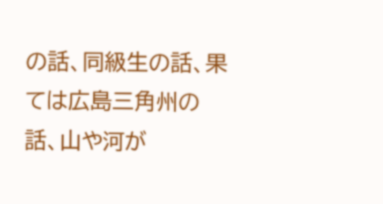の話、同級生の話、果ては広島三角州の話、山や河が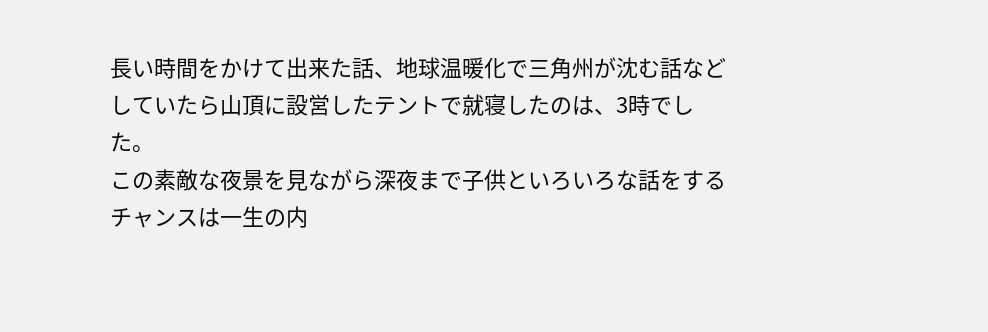長い時間をかけて出来た話、地球温暖化で三角州が沈む話などしていたら山頂に設営したテントで就寝したのは、3時でした。
この素敵な夜景を見ながら深夜まで子供といろいろな話をする
チャンスは一生の内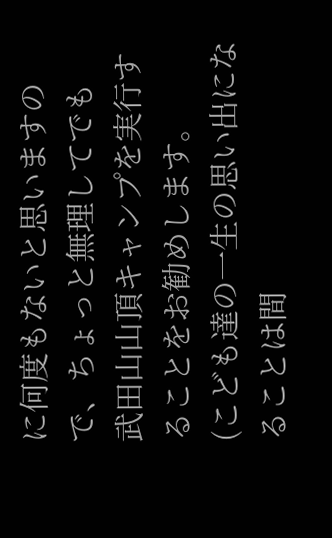に何度もないと思いますので、ちょっと無理してでも
武田山山頂キャンプを実行することをお勧めします。
(こども達の一生の思い出になることは間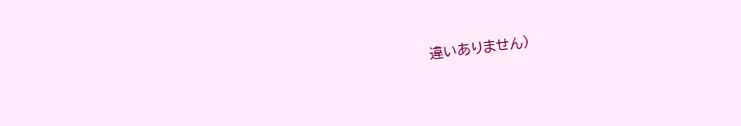違いありません)